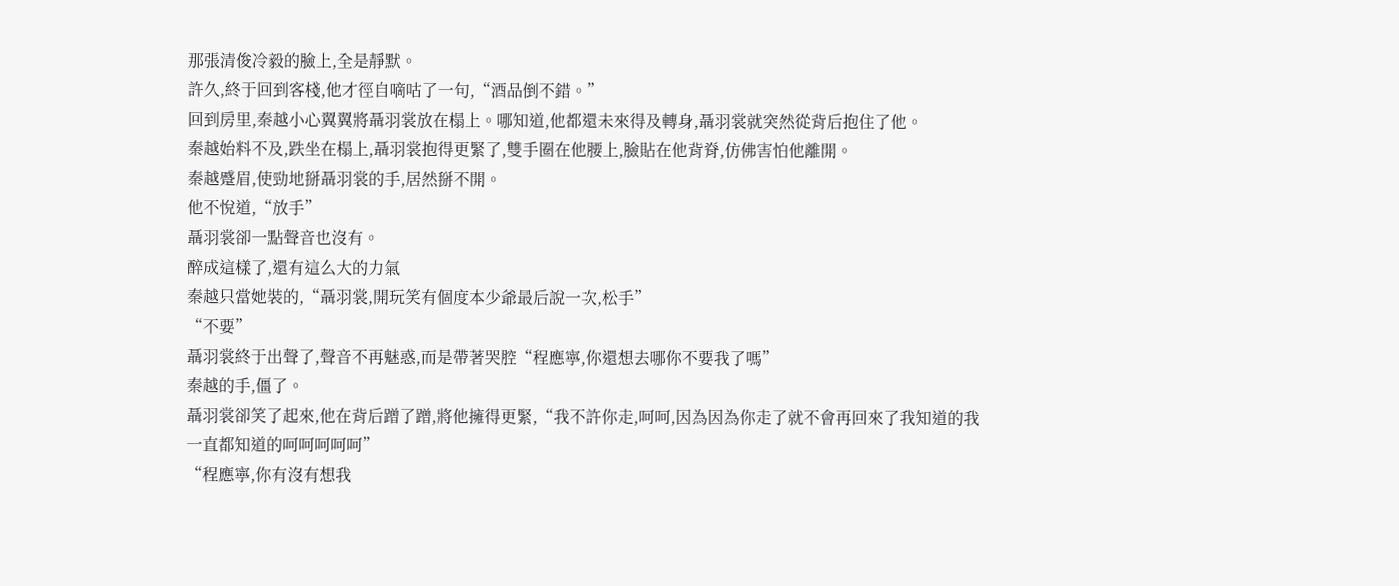那張清俊冷毅的臉上,全是靜默。
許久,終于回到客棧,他才徑自嘀咕了一句,“酒品倒不錯。”
回到房里,秦越小心翼翼將聶羽裳放在榻上。哪知道,他都還未來得及轉身,聶羽裳就突然從背后抱住了他。
秦越始料不及,跌坐在榻上,聶羽裳抱得更緊了,雙手圈在他腰上,臉貼在他背脊,仿佛害怕他離開。
秦越蹙眉,使勁地掰聶羽裳的手,居然掰不開。
他不悅道,“放手”
聶羽裳卻一點聲音也沒有。
醉成這樣了,還有這么大的力氣
秦越只當她裝的,“聶羽裳,開玩笑有個度本少爺最后說一次,松手”
“不要”
聶羽裳終于出聲了,聲音不再魅惑,而是帶著哭腔“程應寧,你還想去哪你不要我了嗎”
秦越的手,僵了。
聶羽裳卻笑了起來,他在背后蹭了蹭,將他擁得更緊,“我不許你走,呵呵,因為因為你走了就不會再回來了我知道的我一直都知道的呵呵呵呵呵”
“程應寧,你有沒有想我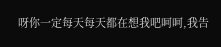呀你一定每天每天都在想我吧呵呵,我告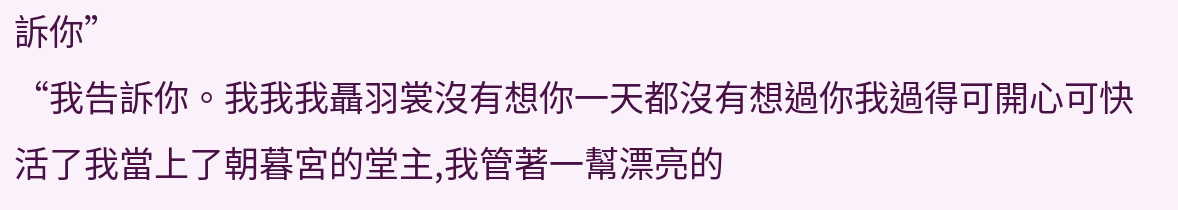訴你”
“我告訴你。我我我聶羽裳沒有想你一天都沒有想過你我過得可開心可快活了我當上了朝暮宮的堂主,我管著一幫漂亮的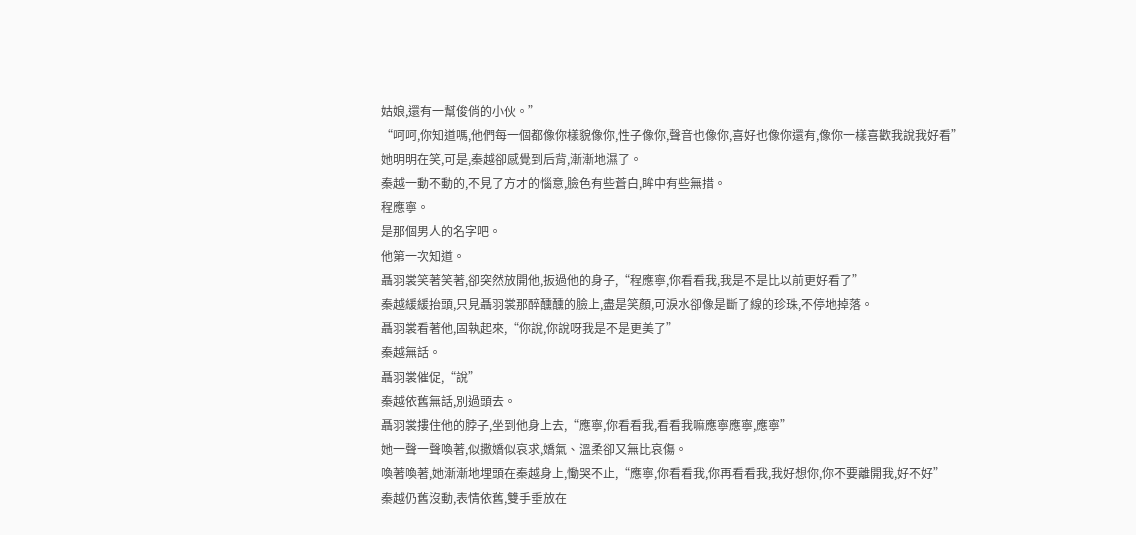姑娘,還有一幫俊俏的小伙。”
“呵呵,你知道嗎,他們每一個都像你樣貌像你,性子像你,聲音也像你,喜好也像你還有,像你一樣喜歡我說我好看”
她明明在笑,可是,秦越卻感覺到后背,漸漸地濕了。
秦越一動不動的,不見了方才的惱意,臉色有些蒼白,眸中有些無措。
程應寧。
是那個男人的名字吧。
他第一次知道。
聶羽裳笑著笑著,卻突然放開他,扳過他的身子,“程應寧,你看看我,我是不是比以前更好看了”
秦越緩緩抬頭,只見聶羽裳那醉醺醺的臉上,盡是笑顏,可淚水卻像是斷了線的珍珠,不停地掉落。
聶羽裳看著他,固執起來,“你說,你說呀我是不是更美了”
秦越無話。
聶羽裳催促,“說”
秦越依舊無話,別過頭去。
聶羽裳摟住他的脖子,坐到他身上去,“應寧,你看看我,看看我嘛應寧應寧,應寧”
她一聲一聲喚著,似撒嬌似哀求,嬌氣、溫柔卻又無比哀傷。
喚著喚著,她漸漸地埋頭在秦越身上,慟哭不止,“應寧,你看看我,你再看看我,我好想你,你不要離開我,好不好”
秦越仍舊沒動,表情依舊,雙手垂放在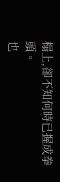榻上,卻不知何時已握成拳頭。
也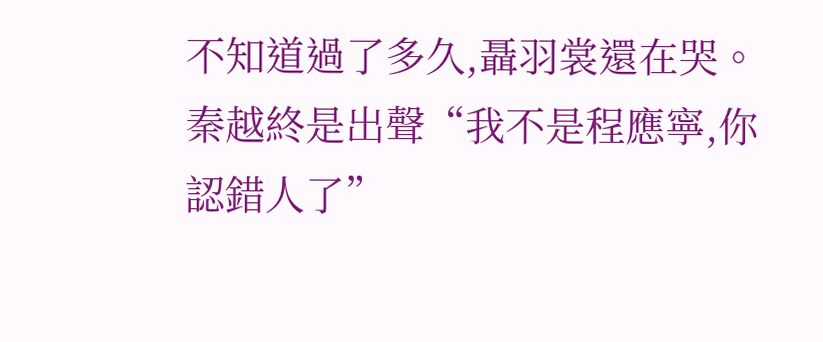不知道過了多久,聶羽裳還在哭。
秦越終是出聲“我不是程應寧,你認錯人了”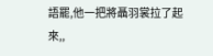語罷,他一把將聶羽裳拉了起來,,